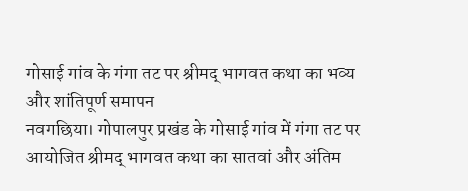गोसाई गांव के गंगा तट पर श्रीमद् भागवत कथा का भव्य और शांतिपूर्ण समापन
नवगछिया। गोपालपुर प्रखंड के गोसाई गांव में गंगा तट पर आयोजित श्रीमद् भागवत कथा का सातवां और अंतिम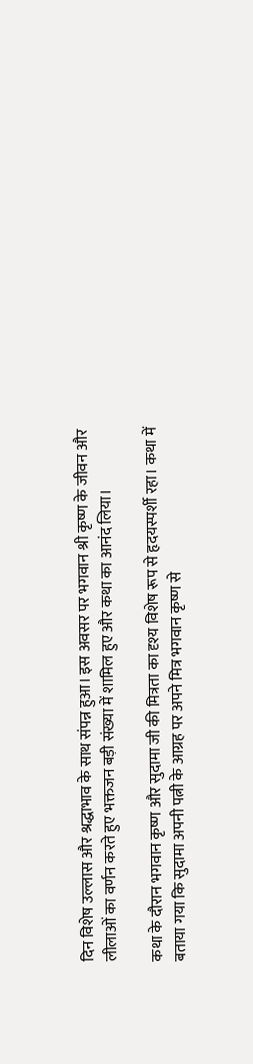दिन विशेष उल्लास और श्रद्धाभाव के साथ संपन्न हुआ। इस अवसर पर भगवान श्री कृष्ण के जीवन और लीलाओं का वर्णन करते हुए भक्तजन बड़ी संख्या में शामिल हुए और कथा का आनंद लिया।

कथा के दौरान भगवान कृष्ण और सुदामा जी की मित्रता का दृश्य विशेष रूप से हृदयस्पर्शी रहा। कथा में बताया गया कि सुदामा अपनी पत्नी के आग्रह पर अपने मित्र भगवान कृष्ण से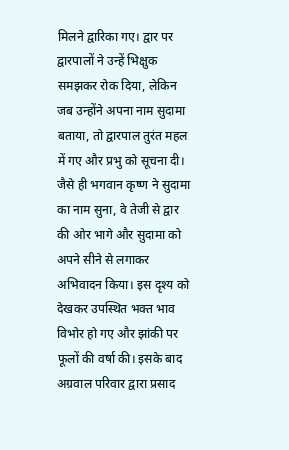मिलने द्वारिका गए। द्वार पर द्वारपालों ने उन्हें भिक्षुक समझकर रोक दिया, लेकिन जब उन्होंने अपना नाम सुदामा बताया, तो द्वारपाल तुरंत महल में गए और प्रभु को सूचना दी। जैसे ही भगवान कृष्ण ने सुदामा का नाम सुना, वे तेजी से द्वार की ओर भागे और सुदामा को अपने सीने से लगाकर अभिवादन किया। इस दृश्य को देखकर उपस्थित भक्त भाव विभोर हो गए और झांकी पर फूलों की वर्षा की। इसके बाद अग्रवाल परिवार द्वारा प्रसाद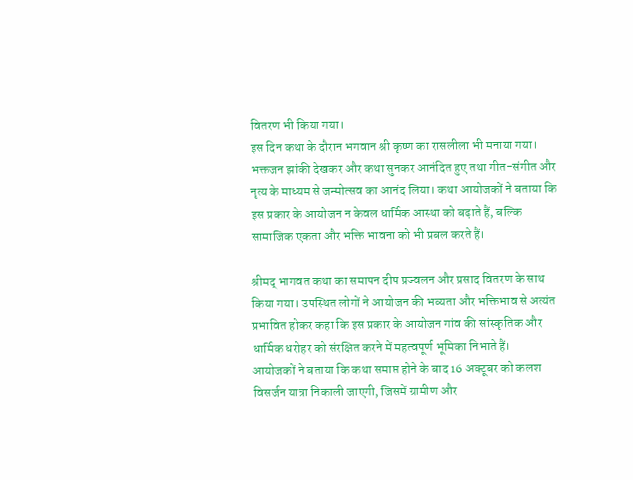वितरण भी किया गया।
इस दिन कथा के दौरान भगवान श्री कृष्ण का रासलीला भी मनाया गया। भक्तजन झांकी देखकर और कथा सुनकर आनंदित हुए तथा गीत-संगीत और नृत्य के माध्यम से जन्मोत्सव का आनंद लिया। कथा आयोजकों ने बताया कि इस प्रकार के आयोजन न केवल धार्मिक आस्था को बढ़ाते हैं, बल्कि सामाजिक एकता और भक्ति भावना को भी प्रबल करते हैं।

श्रीमद् भागवत कथा का समापन दीप प्रज्वलन और प्रसाद वितरण के साथ किया गया। उपस्थित लोगों ने आयोजन की भव्यता और भक्तिभाव से अत्यंत प्रभावित होकर कहा कि इस प्रकार के आयोजन गांव की सांस्कृतिक और धार्मिक धरोहर को संरक्षित करने में महत्वपूर्ण भूमिका निभाते हैं।
आयोजकों ने बताया कि कथा समाप्त होने के बाद 16 अक्टूबर को कलश विसर्जन यात्रा निकाली जाएगी, जिसमें ग्रामीण और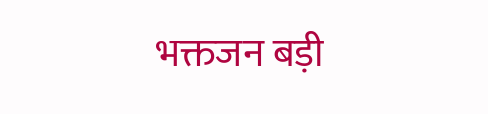भक्तजन बड़ी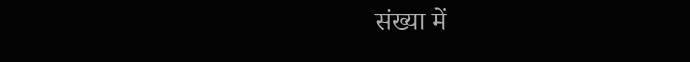संख्या में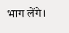भाग लेंगे।